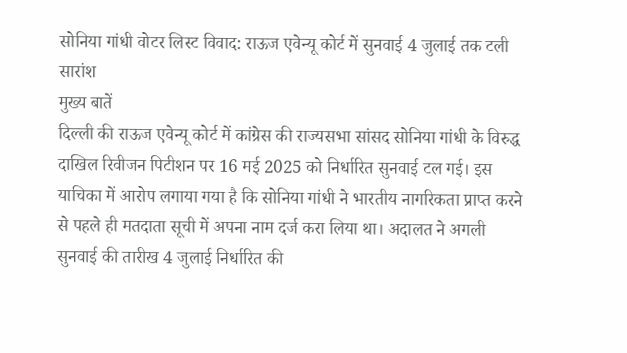सोनिया गांधी वोटर लिस्ट विवाद: राऊज एवेन्यू कोर्ट में सुनवाई 4 जुलाई तक टली
सारांश
मुख्य बातें
दिल्ली की राऊज एवेन्यू कोर्ट में कांग्रेस की राज्यसभा सांसद सोनिया गांधी के विरुद्ध दाखिल रिवीजन पिटीशन पर 16 मई 2025 को निर्धारित सुनवाई टल गई। इस याचिका में आरोप लगाया गया है कि सोनिया गांधी ने भारतीय नागरिकता प्राप्त करने से पहले ही मतदाता सूची में अपना नाम दर्ज करा लिया था। अदालत ने अगली सुनवाई की तारीख 4 जुलाई निर्धारित की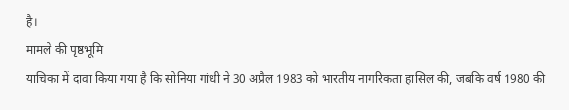है।
मामले की पृष्ठभूमि
याचिका में दावा किया गया है कि सोनिया गांधी ने 30 अप्रैल 1983 को भारतीय नागरिकता हासिल की, जबकि वर्ष 1980 की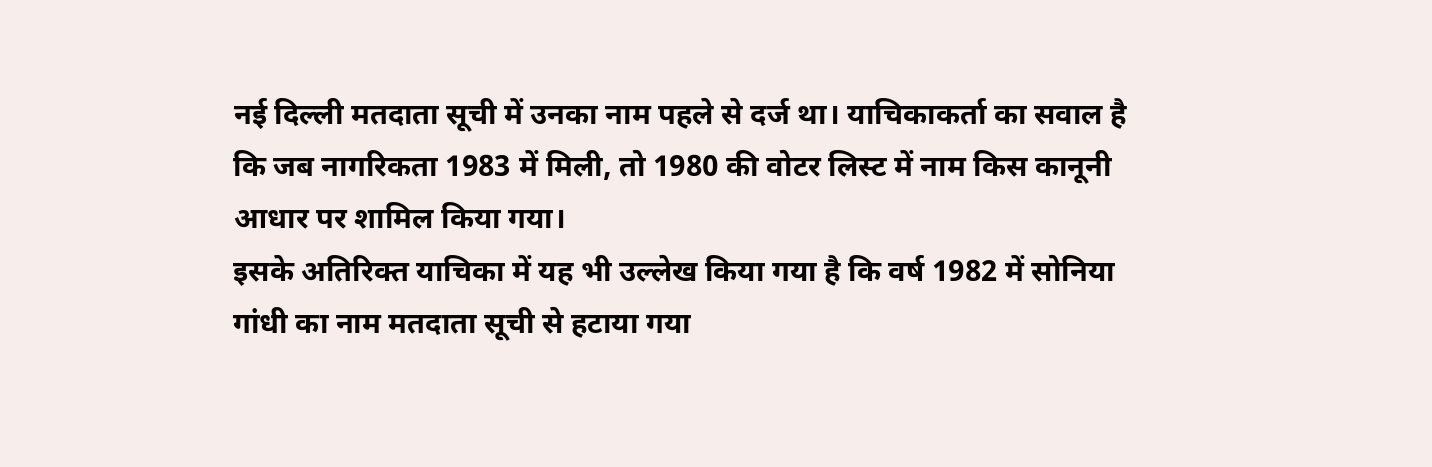नई दिल्ली मतदाता सूची में उनका नाम पहले से दर्ज था। याचिकाकर्ता का सवाल है कि जब नागरिकता 1983 में मिली, तो 1980 की वोटर लिस्ट में नाम किस कानूनी आधार पर शामिल किया गया।
इसके अतिरिक्त याचिका में यह भी उल्लेख किया गया है कि वर्ष 1982 में सोनिया गांधी का नाम मतदाता सूची से हटाया गया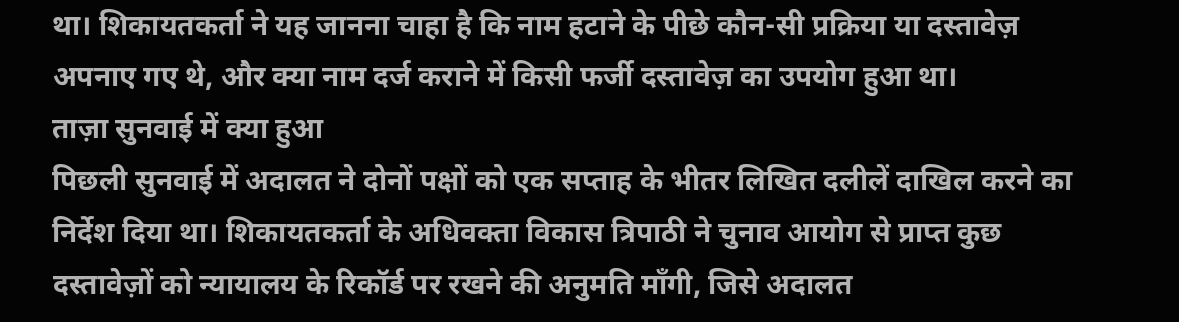था। शिकायतकर्ता ने यह जानना चाहा है कि नाम हटाने के पीछे कौन-सी प्रक्रिया या दस्तावेज़ अपनाए गए थे, और क्या नाम दर्ज कराने में किसी फर्जी दस्तावेज़ का उपयोग हुआ था।
ताज़ा सुनवाई में क्या हुआ
पिछली सुनवाई में अदालत ने दोनों पक्षों को एक सप्ताह के भीतर लिखित दलीलें दाखिल करने का निर्देश दिया था। शिकायतकर्ता के अधिवक्ता विकास त्रिपाठी ने चुनाव आयोग से प्राप्त कुछ दस्तावेज़ों को न्यायालय के रिकॉर्ड पर रखने की अनुमति माँगी, जिसे अदालत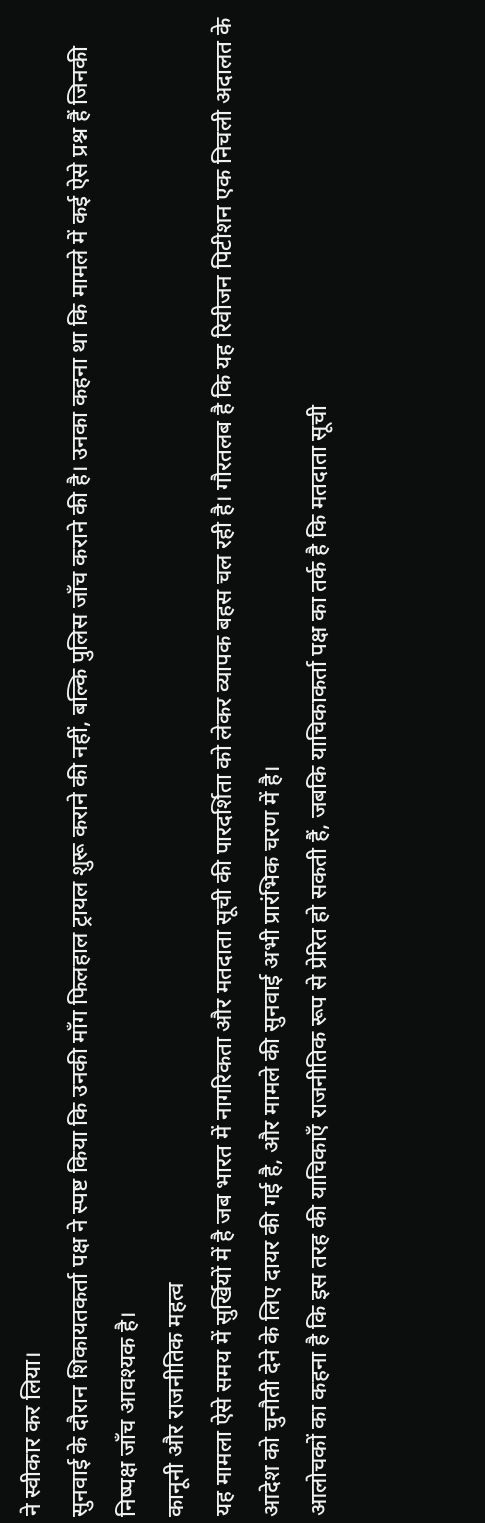ने स्वीकार कर लिया।
सुनवाई के दौरान शिकायतकर्ता पक्ष ने स्पष्ट किया कि उनकी माँग फिलहाल ट्रायल शुरू कराने की नहीं, बल्कि पुलिस जाँच कराने की है। उनका कहना था कि मामले में कई ऐसे प्रश्न हैं जिनकी निष्पक्ष जाँच आवश्यक है।
कानूनी और राजनीतिक महत्व
यह मामला ऐसे समय में सुर्खियों में है जब भारत में नागरिकता और मतदाता सूची की पारदर्शिता को लेकर व्यापक बहस चल रही है। गौरतलब है कि यह रिवीजन पिटीशन एक निचली अदालत के आदेश को चुनौती देने के लिए दायर की गई है, और मामले की सुनवाई अभी प्रारंभिक चरण में है।
आलोचकों का कहना है कि इस तरह की याचिकाएँ राजनीतिक रूप से प्रेरित हो सकती हैं, जबकि याचिकाकर्ता पक्ष का तर्क है कि मतदाता सूची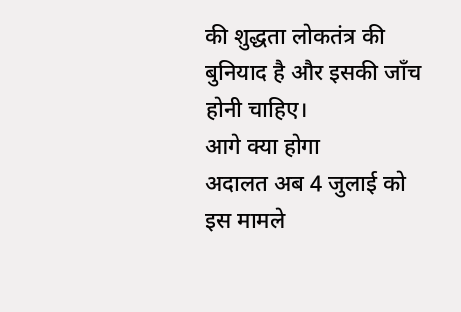की शुद्धता लोकतंत्र की बुनियाद है और इसकी जाँच होनी चाहिए।
आगे क्या होगा
अदालत अब 4 जुलाई को इस मामले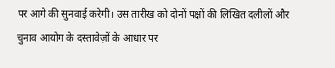पर आगे की सुनवाई करेगी। उस तारीख को दोनों पक्षों की लिखित दलीलों और चुनाव आयोग के दस्तावेज़ों के आधार पर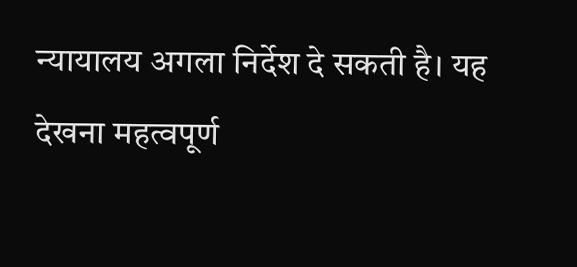न्यायालय अगला निर्देश दे सकती है। यह देखना महत्वपूर्ण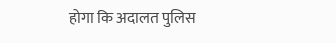होगा कि अदालत पुलिस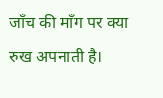जाँच की माँग पर क्या रुख अपनाती है।